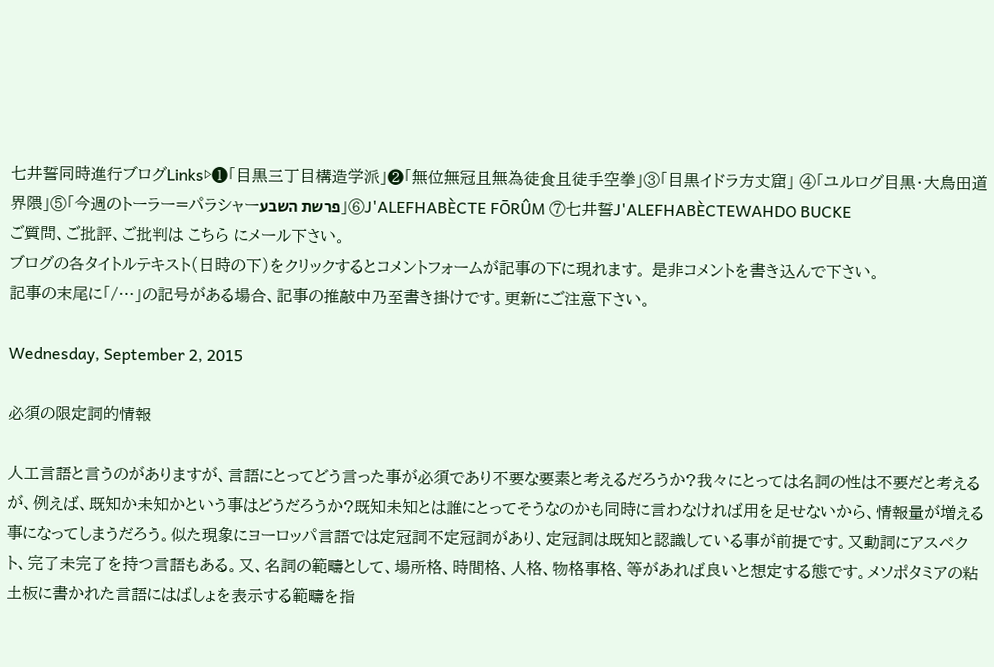七井誓同時進行ブログLinks▷❶「目黒三丁目構造学派」❷「無位無冠且無為徒食且徒手空拳」③「目黒イドラ方丈窟」 ④「ユルログ目黒・大鳥田道界隈」⑤「今週のトーラー=パラシャーפרשת השבע」⑥J'ALEFHABÈCTE FŌRÛM ⑦七井誓J'ALEFHABÈCTEWAHDO BUCKE
ご質問、ご批評、ご批判は こちら にメール下さい。
ブログの各タイトルテキスト(日時の下)をクリックするとコメントフォームが記事の下に現れます。 是非コメントを書き込んで下さい。
記事の末尾に「/…」の記号がある場合、記事の推敲中乃至書き掛けです。更新にご注意下さい。

Wednesday, September 2, 2015

必須の限定詞的情報

人工言語と言うのがありますが、言語にとってどう言った事が必須であり不要な要素と考えるだろうか?我々にとっては名詞の性は不要だと考えるが、例えば、既知か未知かという事はどうだろうか?既知未知とは誰にとってそうなのかも同時に言わなければ用を足せないから、情報量が増える事になってしまうだろう。似た現象にヨーロッパ言語では定冠詞不定冠詞があり、定冠詞は既知と認識している事が前提です。又動詞にアスペクト、完了未完了を持つ言語もある。又、名詞の範疇として、場所格、時間格、人格、物格事格、等があれば良いと想定する態です。メソポタミアの粘土板に書かれた言語にはばしょを表示する範疇を指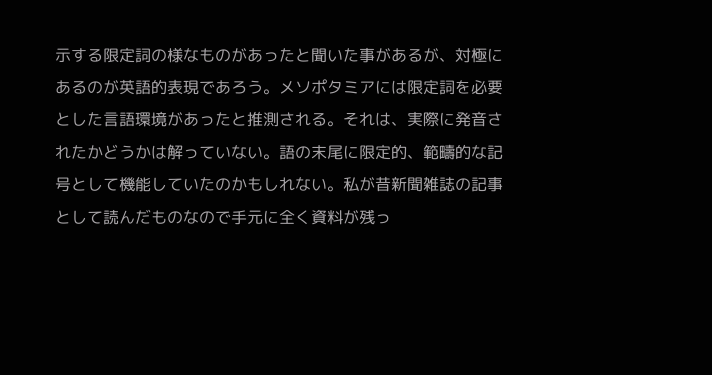示する限定詞の様なものがあったと聞いた事があるが、対極にあるのが英語的表現であろう。メソポタミアには限定詞を必要とした言語環境があったと推測される。それは、実際に発音されたかどうかは解っていない。語の末尾に限定的、範疇的な記号として機能していたのかもしれない。私が昔新聞雑誌の記事として読んだものなので手元に全く資料が残っ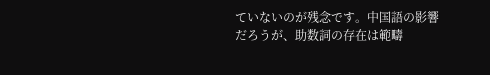ていないのが残念です。中国語の影響だろうが、助数詞の存在は範疇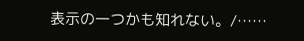表示の一つかも知れない。/……